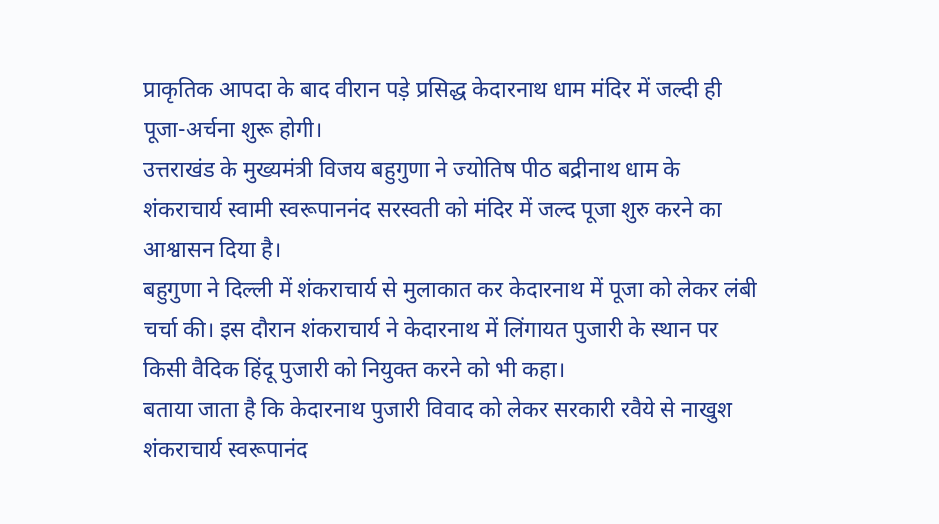प्राकृतिक आपदा के बाद वीरान पड़े प्रसिद्ध केदारनाथ धाम मंदिर में जल्दी ही पूजा-अर्चना शुरू होगी।
उत्तराखंड के मुख्यमंत्री विजय बहुगुणा ने ज्योतिष पीठ बद्रीनाथ धाम के शंकराचार्य स्वामी स्वरूपाननंद सरस्वती को मंदिर में जल्द पूजा शुरु करने का आश्वासन दिया है।
बहुगुणा ने दिल्ली में शंकराचार्य से मुलाकात कर केदारनाथ में पूजा को लेकर लंबी चर्चा की। इस दौरान शंकराचार्य ने केदारनाथ में लिंगायत पुजारी के स्थान पर किसी वैदिक हिंदू पुजारी को नियुक्त करने को भी कहा।
बताया जाता है कि केदारनाथ पुजारी विवाद को लेकर सरकारी रवैये से नाखुश शंकराचार्य स्वरूपानंद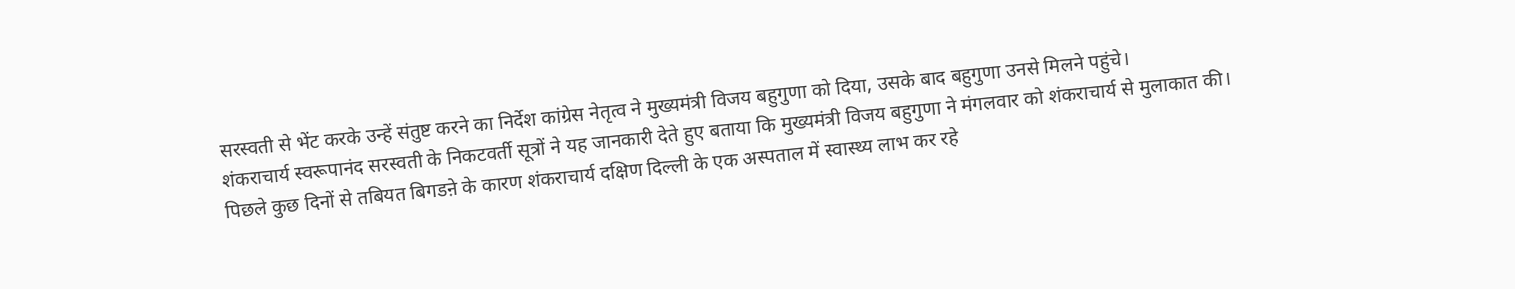सरस्वती से भेंट करके उन्हें संतुष्ट करने का निर्देश कांग्रेस नेतृत्व ने मुख्यमंत्री विजय बहुगुणा को दिया, उसके बाद बहुगुणा उनसे मिलने पहुंचे।
शंकराचार्य स्वरूपानंद सरस्वती के निकटवर्ती सूत्रों ने यह जानकारी देते हुए बताया कि मुख्यमंत्री विजय बहुगुणा ने मंगलवार को शंकराचार्य से मुलाकात की।
पिछले कुछ दिनों से तबियत बिगडऩे के कारण शंकराचार्य दक्षिण दिल्ली के एक अस्पताल में स्वास्थ्य लाभ कर रहे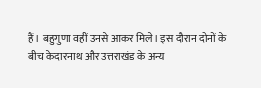हैं। बहुगुणा वहीं उनसे आकर मिले। इस दौरान दोनों के बीच केदारनाथ और उत्तराखंड के अन्य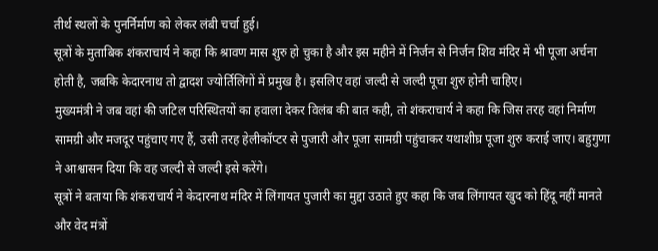तीर्थ स्थलों के पुनर्निर्माण को लेकर लंबी चर्चा हुई।
सूत्रों के मुताबिक शंकराचार्य ने कहा कि श्रावण मास शुरु हो चुका है और इस महीने में निर्जन से निर्जन शिव मंदिर में भी पूजा अर्चना होती है, जबकि केदारनाथ तो द्वादश ज्योर्तिलिंगों में प्रमुख है। इसलिए वहां जल्दी से जल्दी पूचा शुरु होनी चाहिए।
मुख्यमंत्री ने जब वहां की जटिल परिस्थितयों का हवाला देकर विलंब की बात कही, तो शंकराचार्य ने कहा कि जिस तरह वहां निर्माण सामग्री और मजदूर पहुंचाए गए हैं, उसी तरह हेलीकॉप्टर से पुजारी और पूजा सामग्री पहुंचाकर यथाशीघ्र पूजा शुरु कराई जाए। बहुगुणा ने आश्वासन दिया कि वह जल्दी से जल्दी इसे करेंगे।
सूत्रों ने बताया कि शंकराचार्य ने केदारनाथ मंदिर में लिंगायत पुजारी का मुद्दा उठाते हुए कहा कि जब लिंगायत खुद को हिंदू नहीं मानते और वेद मंत्रों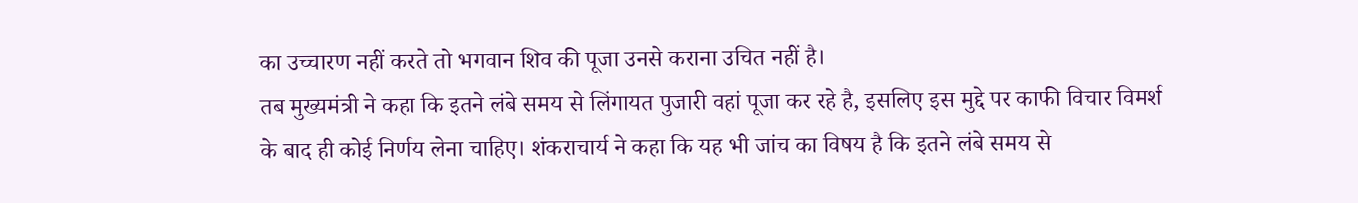का उच्चारण नहीं करते तो भगवान शिव की पूजा उनसे कराना उचित नहीं है।
तब मुख्यमंत्री ने कहा कि इतने लंबे समय से लिंगायत पुजारी वहां पूजा कर रहे है, इसलिए इस मुद्दे पर काफी विचार विमर्श के बाद ही कोई निर्णय लेना चाहिए। शंकराचार्य ने कहा कि यह भी जांच का विषय है कि इतने लंबे समय से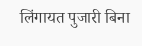लिंगायत पुजारी बिना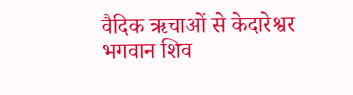वैदिक ऋचाओं से केदारेश्वर भगवान शिव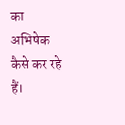का अभिषेक कैसे कर रहे हैं।